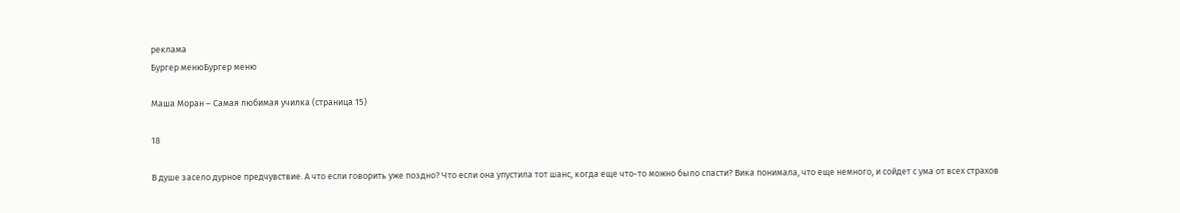реклама
Бургер менюБургер меню

Маша Моран – Самая любимая училка (страница 15)

18

В душе засело дурное предчувствие. А что если говорить уже поздно? Что если она упустила тот шанс, когда еще что-то можно было спасти? Вика понимала, что еще немного, и сойдет с ума от всех страхов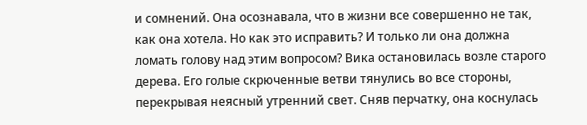и сомнений. Она осознавала, что в жизни все совершенно не так, как она хотела. Но как это исправить? И только ли она должна ломать голову над этим вопросом? Вика остановилась возле старого дерева. Его голые скрюченные ветви тянулись во все стороны, перекрывая неясный утренний свет. Сняв перчатку, она коснулась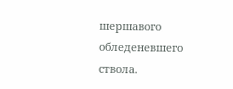шершавого обледеневшего ствола.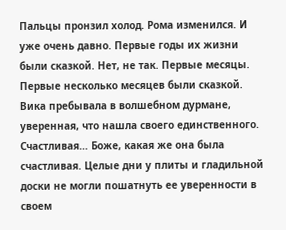Пальцы пронзил холод. Рома изменился. И уже очень давно. Первые годы их жизни были сказкой. Нет, не так. Первые месяцы. Первые несколько месяцев были сказкой. Вика пребывала в волшебном дурмане, уверенная, что нашла своего единственного. Счастливая… Боже, какая же она была счастливая. Целые дни у плиты и гладильной доски не могли пошатнуть ее уверенности в своем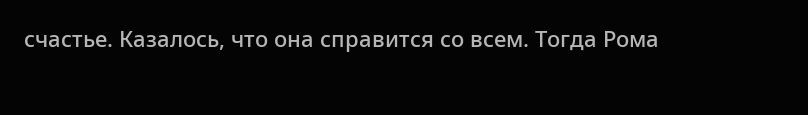счастье. Казалось, что она справится со всем. Тогда Рома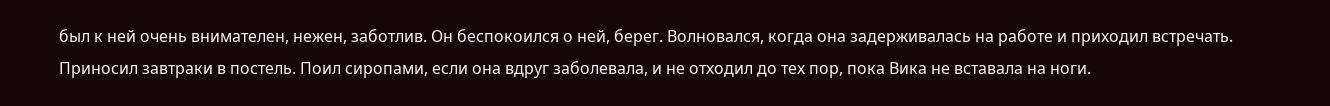был к ней очень внимателен, нежен, заботлив. Он беспокоился о ней, берег. Волновался, когда она задерживалась на работе и приходил встречать. Приносил завтраки в постель. Поил сиропами, если она вдруг заболевала, и не отходил до тех пор, пока Вика не вставала на ноги.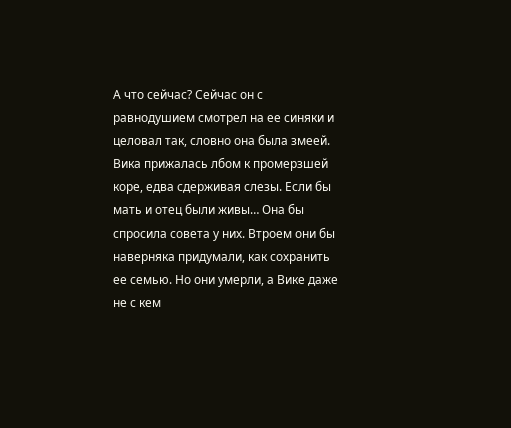А что сейчас? Сейчас он с равнодушием смотрел на ее синяки и целовал так, словно она была змеей. Вика прижалась лбом к промерзшей коре, едва сдерживая слезы. Если бы мать и отец были живы… Она бы спросила совета у них. Втроем они бы наверняка придумали, как сохранить ее семью. Но они умерли, а Вике даже не с кем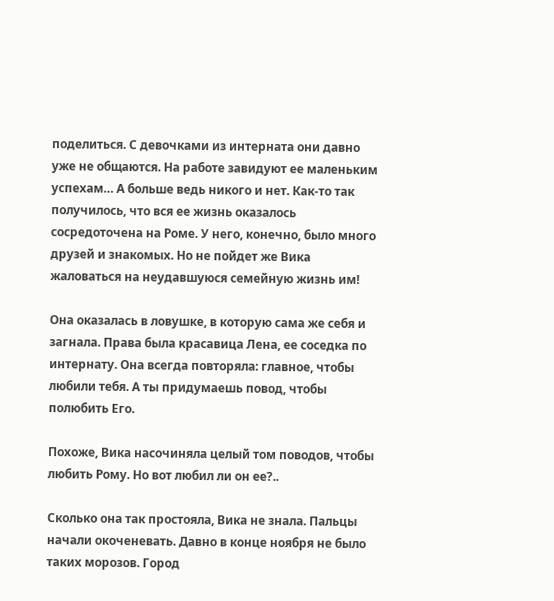поделиться. С девочками из интерната они давно уже не общаются. На работе завидуют ее маленьким успехам… А больше ведь никого и нет. Как-то так получилось, что вся ее жизнь оказалось сосредоточена на Роме. У него, конечно, было много друзей и знакомых. Но не пойдет же Вика жаловаться на неудавшуюся семейную жизнь им!

Она оказалась в ловушке, в которую сама же себя и загнала. Права была красавица Лена, ее соседка по интернату. Она всегда повторяла: главное, чтобы любили тебя. А ты придумаешь повод, чтобы полюбить Его.

Похоже, Вика насочиняла целый том поводов, чтобы любить Рому. Но вот любил ли он ее?..

Сколько она так простояла, Вика не знала. Пальцы начали окоченевать. Давно в конце ноября не было таких морозов. Город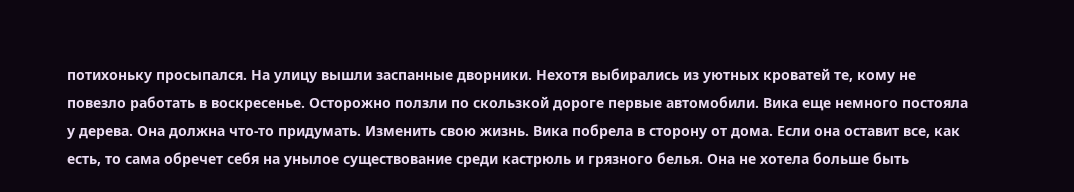потихоньку просыпался. На улицу вышли заспанные дворники. Нехотя выбирались из уютных кроватей те, кому не повезло работать в воскресенье. Осторожно ползли по скользкой дороге первые автомобили. Вика еще немного постояла у дерева. Она должна что-то придумать. Изменить свою жизнь. Вика побрела в сторону от дома. Если она оставит все, как есть, то сама обречет себя на унылое существование среди кастрюль и грязного белья. Она не хотела больше быть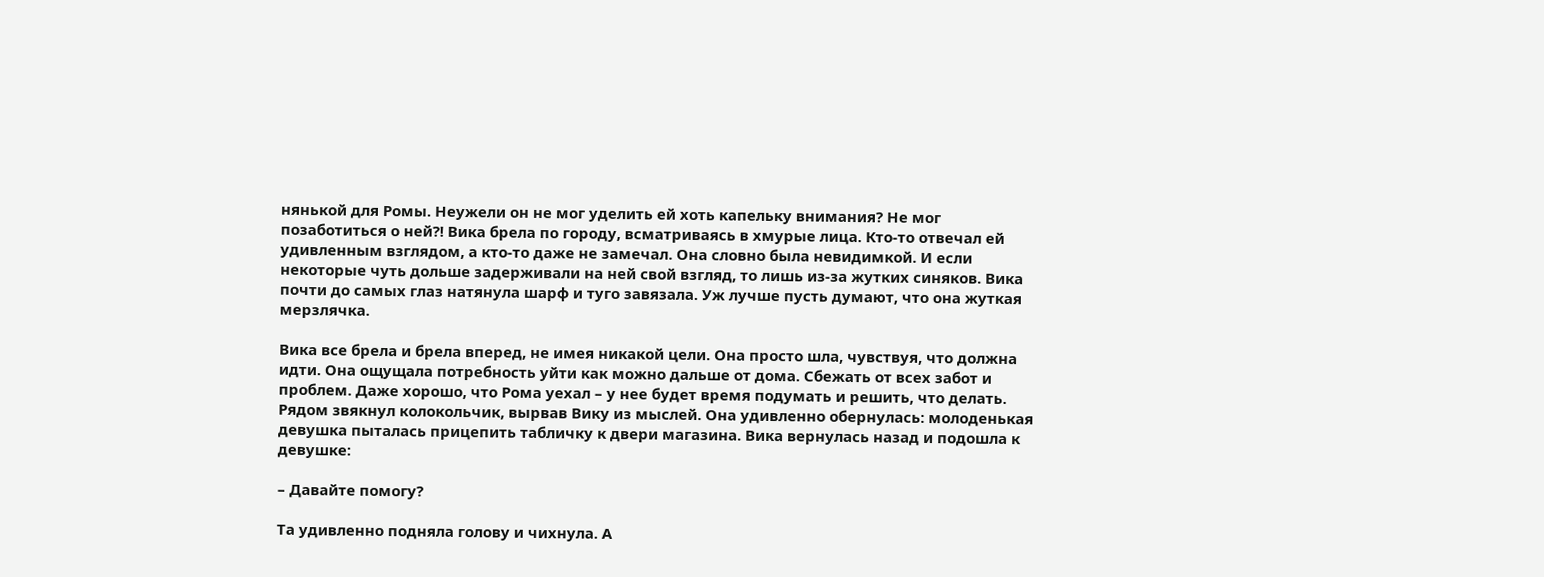нянькой для Ромы. Неужели он не мог уделить ей хоть капельку внимания? Не мог позаботиться о ней?! Вика брела по городу, всматриваясь в хмурые лица. Кто-то отвечал ей удивленным взглядом, а кто-то даже не замечал. Она словно была невидимкой. И если некоторые чуть дольше задерживали на ней свой взгляд, то лишь из-за жутких синяков. Вика почти до самых глаз натянула шарф и туго завязала. Уж лучше пусть думают, что она жуткая мерзлячка.

Вика все брела и брела вперед, не имея никакой цели. Она просто шла, чувствуя, что должна идти. Она ощущала потребность уйти как можно дальше от дома. Сбежать от всех забот и проблем. Даже хорошо, что Рома уехал – у нее будет время подумать и решить, что делать. Рядом звякнул колокольчик, вырвав Вику из мыслей. Она удивленно обернулась: молоденькая девушка пыталась прицепить табличку к двери магазина. Вика вернулась назад и подошла к девушке:

– Давайте помогу?

Та удивленно подняла голову и чихнула. А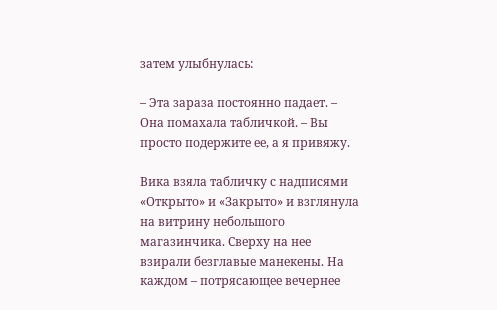затем улыбнулась:

– Эта зараза постоянно падает. – Она помахала табличкой. – Вы просто подержите ее, а я привяжу.

Вика взяла табличку с надписями «Открыто» и «Закрыто» и взглянула на витрину небольшого магазинчика. Сверху на нее взирали безглавые манекены. На каждом – потрясающее вечернее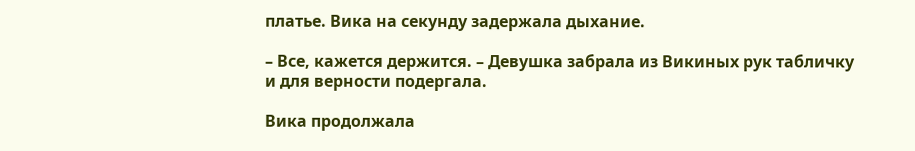платье. Вика на секунду задержала дыхание.

– Все, кажется держится. – Девушка забрала из Викиных рук табличку и для верности подергала.

Вика продолжала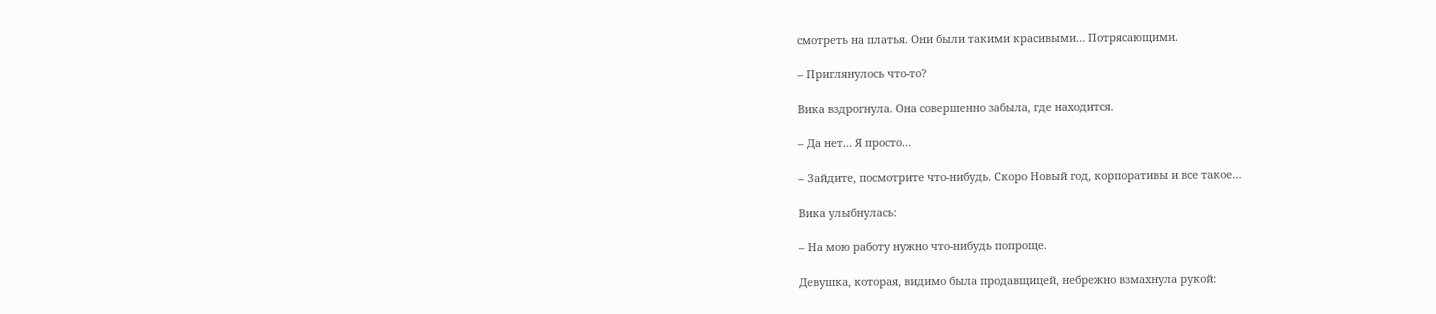смотреть на платья. Они были такими красивыми… Потрясающими.

– Приглянулось что-то?

Вика вздрогнула. Она совершенно забыла, где находится.

– Да нет… Я просто…

– Зайдите, посмотрите что-нибудь. Скоро Новый год, корпоративы и все такое…

Вика улыбнулась:

– На мою работу нужно что-нибудь попроще.

Девушка, которая, видимо была продавщицей, небрежно взмахнула рукой: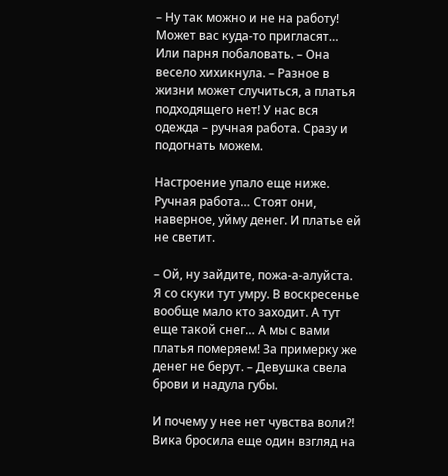– Ну так можно и не на работу! Может вас куда-то пригласят… Или парня побаловать. – Она весело хихикнула. – Разное в жизни может случиться, а платья подходящего нет! У нас вся одежда – ручная работа. Сразу и подогнать можем.

Настроение упало еще ниже. Ручная работа… Стоят они, наверное, уйму денег. И платье ей не светит.

– Ой, ну зайдите, пожа-а-алуйста. Я со скуки тут умру. В воскресенье вообще мало кто заходит. А тут еще такой снег… А мы с вами платья померяем! За примерку же денег не берут. – Девушка свела брови и надула губы.

И почему у нее нет чувства воли?! Вика бросила еще один взгляд на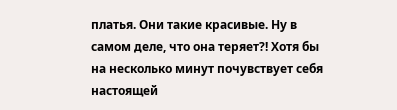платья. Они такие красивые. Ну в самом деле, что она теряет?! Хотя бы на несколько минут почувствует себя настоящей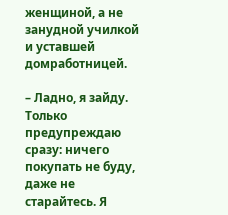женщиной, а не занудной училкой и уставшей домработницей.

– Ладно, я зайду. Только предупреждаю сразу: ничего покупать не буду, даже не старайтесь. Я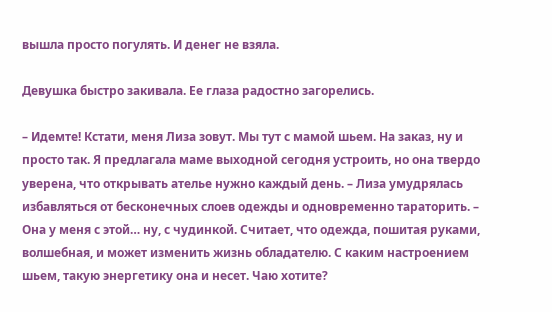вышла просто погулять. И денег не взяла.

Девушка быстро закивала. Ее глаза радостно загорелись.

– Идемте! Кстати, меня Лиза зовут. Мы тут с мамой шьем. На заказ, ну и просто так. Я предлагала маме выходной сегодня устроить, но она твердо уверена, что открывать ателье нужно каждый день. – Лиза умудрялась избавляться от бесконечных слоев одежды и одновременно тараторить. – Она у меня с этой… ну, с чудинкой. Считает, что одежда, пошитая руками, волшебная, и может изменить жизнь обладателю. С каким настроением шьем, такую энергетику она и несет. Чаю хотите?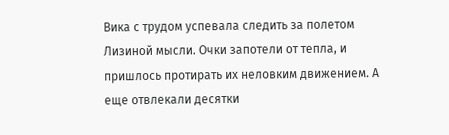Вика с трудом успевала следить за полетом Лизиной мысли. Очки запотели от тепла, и пришлось протирать их неловким движением. А еще отвлекали десятки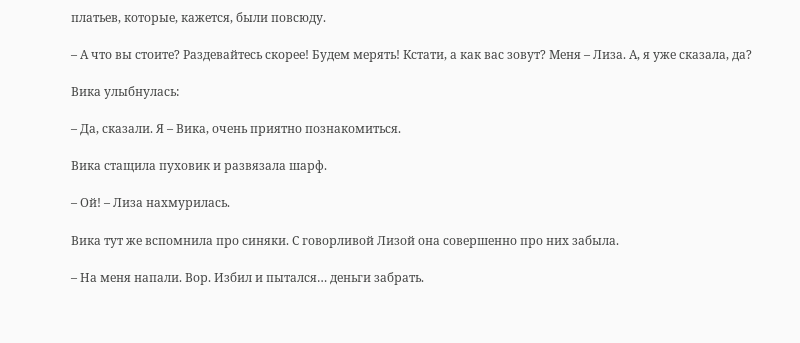платьев, которые, кажется, были повсюду.

– А что вы стоите? Раздевайтесь скорее! Будем мерять! Кстати, а как вас зовут? Меня – Лиза. А, я уже сказала, да?

Вика улыбнулась:

– Да, сказали. Я – Вика, очень приятно познакомиться.

Вика стащила пуховик и развязала шарф.

– Ой! – Лиза нахмурилась.

Вика тут же вспомнила про синяки. С говорливой Лизой она совершенно про них забыла.

– На меня напали. Вор. Избил и пытался… деньги забрать.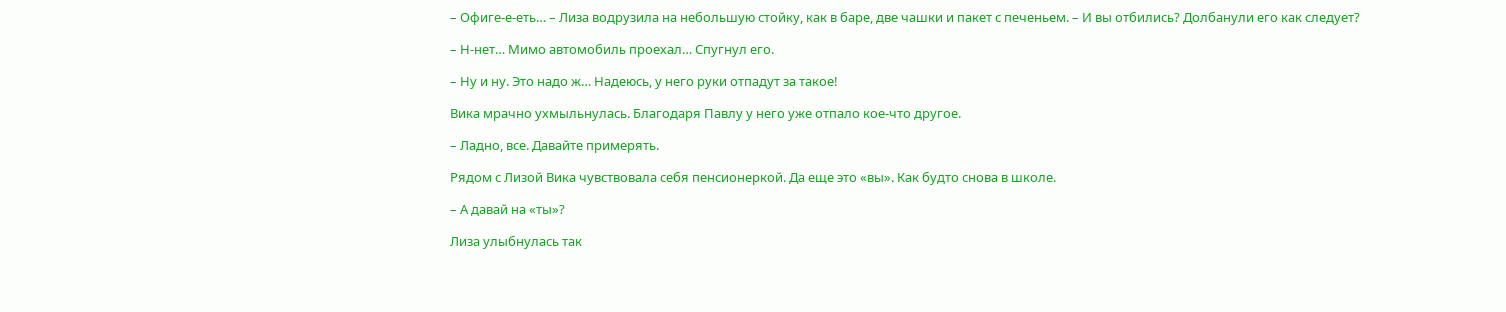– Офиге-е-еть… – Лиза водрузила на небольшую стойку, как в баре, две чашки и пакет с печеньем. – И вы отбились? Долбанули его как следует?

– Н-нет… Мимо автомобиль проехал… Спугнул его.

– Ну и ну. Это надо ж… Надеюсь, у него руки отпадут за такое!

Вика мрачно ухмыльнулась. Благодаря Павлу у него уже отпало кое-что другое.

– Ладно, все. Давайте примерять.

Рядом с Лизой Вика чувствовала себя пенсионеркой. Да еще это «вы». Как будто снова в школе.

– А давай на «ты»?

Лиза улыбнулась так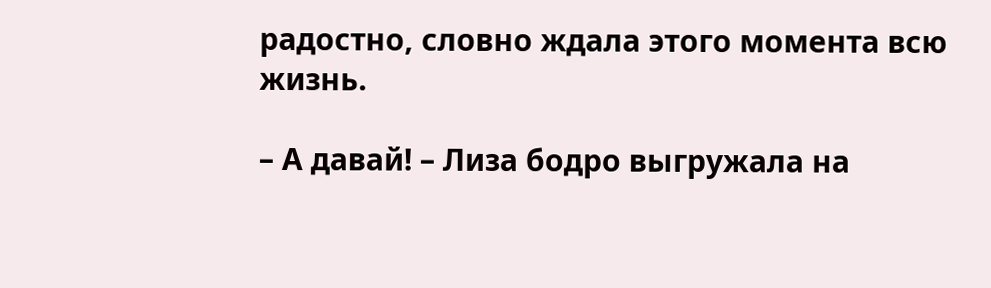радостно, словно ждала этого момента всю жизнь.

– А давай! – Лиза бодро выгружала на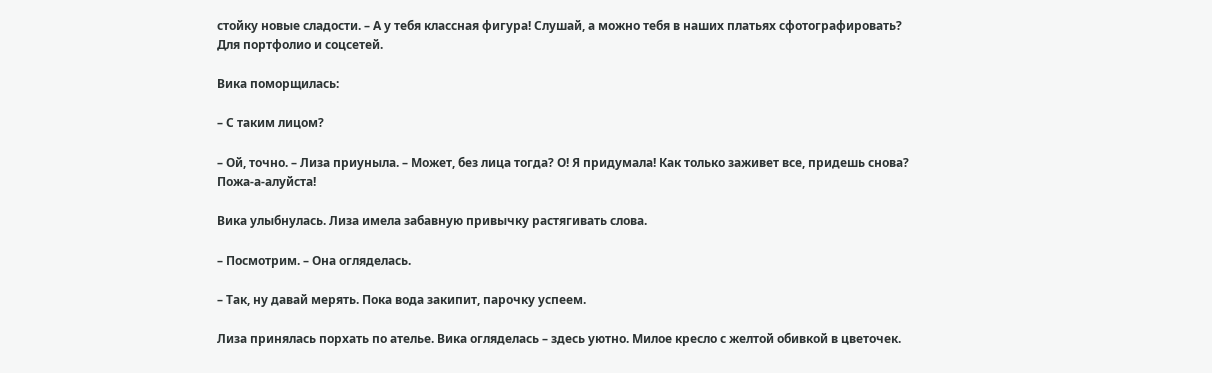стойку новые сладости. – А у тебя классная фигура! Слушай, а можно тебя в наших платьях сфотографировать? Для портфолио и соцсетей.

Вика поморщилась:

– С таким лицом?

– Ой, точно. – Лиза приуныла. – Может, без лица тогда? О! Я придумала! Как только заживет все, придешь снова? Пожа-а-алуйста!

Вика улыбнулась. Лиза имела забавную привычку растягивать слова.

– Посмотрим. – Она огляделась.

– Так, ну давай мерять. Пока вода закипит, парочку успеем.

Лиза принялась порхать по ателье. Вика огляделась – здесь уютно. Милое кресло с желтой обивкой в цветочек.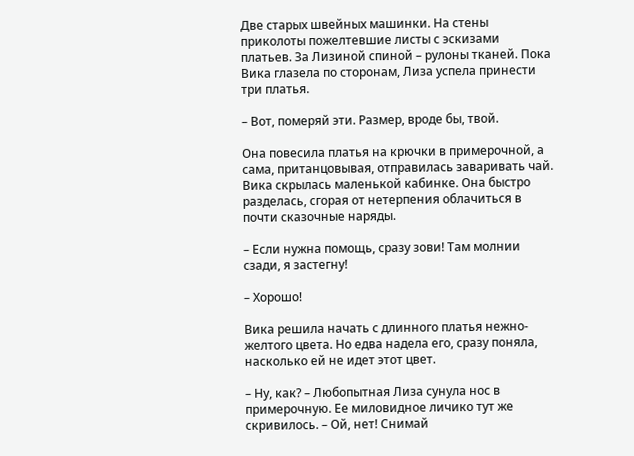Две старых швейных машинки. На стены приколоты пожелтевшие листы с эскизами платьев. За Лизиной спиной – рулоны тканей. Пока Вика глазела по сторонам, Лиза успела принести три платья.

– Вот, померяй эти. Размер, вроде бы, твой.

Она повесила платья на крючки в примерочной, а сама, пританцовывая, отправилась заваривать чай. Вика скрылась маленькой кабинке. Она быстро разделась, сгорая от нетерпения облачиться в почти сказочные наряды.

– Если нужна помощь, сразу зови! Там молнии сзади, я застегну!

– Хорошо!

Вика решила начать с длинного платья нежно-желтого цвета. Но едва надела его, сразу поняла, насколько ей не идет этот цвет.

– Ну, как? – Любопытная Лиза сунула нос в примерочную. Ее миловидное личико тут же скривилось. – Ой, нет! Снимай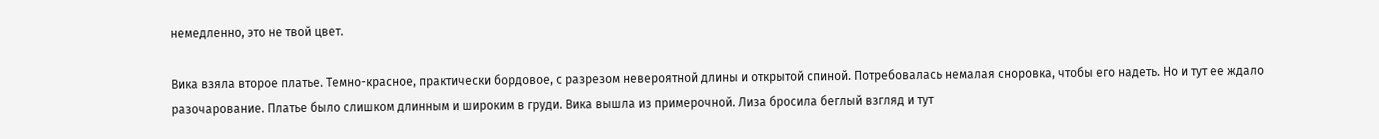немедленно, это не твой цвет.

Вика взяла второе платье. Темно-красное, практически бордовое, с разрезом невероятной длины и открытой спиной. Потребовалась немалая сноровка, чтобы его надеть. Но и тут ее ждало разочарование. Платье было слишком длинным и широким в груди. Вика вышла из примерочной. Лиза бросила беглый взгляд и тут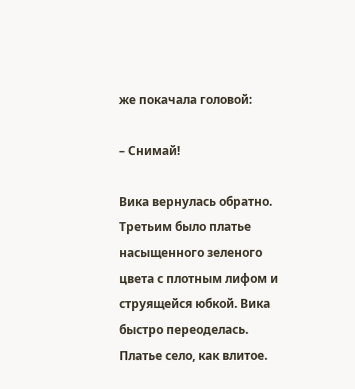же покачала головой:

– Снимай!

Вика вернулась обратно. Третьим было платье насыщенного зеленого цвета с плотным лифом и струящейся юбкой. Вика быстро переоделась. Платье село, как влитое.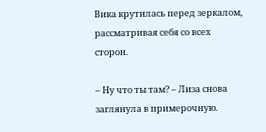Вика крутилась перед зеркалом, рассматривая себя со всех сторон.

– Ну что ты там? – Лиза снова заглянула в примерочную.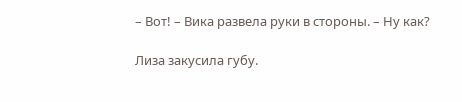– Вот! – Вика развела руки в стороны. – Ну как?

Лиза закусила губу.